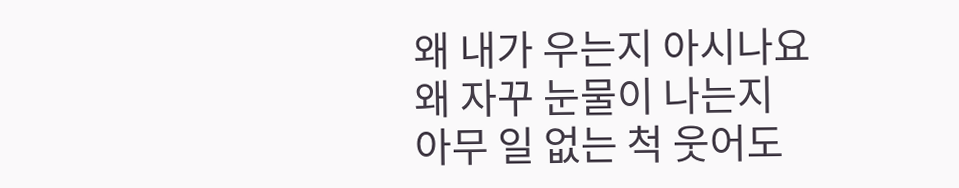왜 내가 우는지 아시나요
왜 자꾸 눈물이 나는지
아무 일 없는 척 웃어도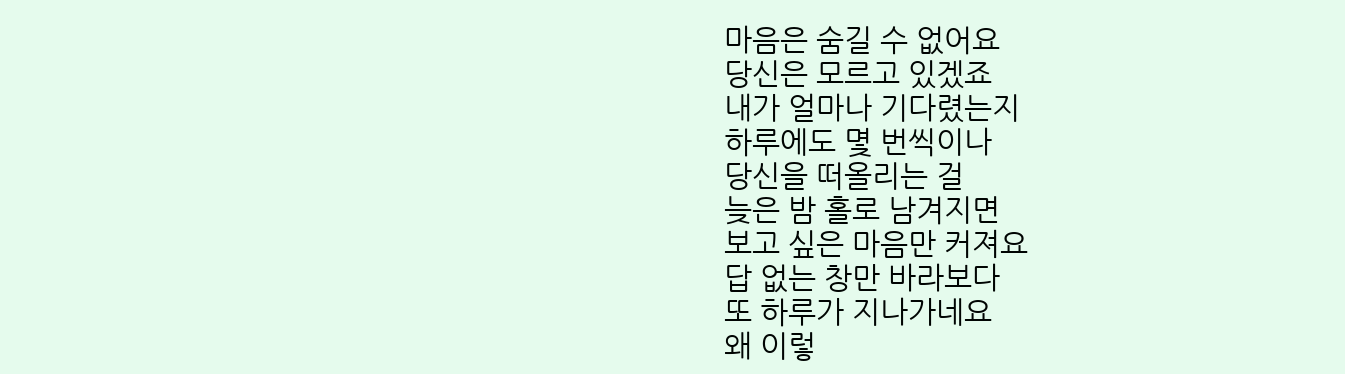마음은 숨길 수 없어요
당신은 모르고 있겠죠
내가 얼마나 기다렸는지
하루에도 몇 번씩이나
당신을 떠올리는 걸
늦은 밤 홀로 남겨지면
보고 싶은 마음만 커져요
답 없는 창만 바라보다
또 하루가 지나가네요
왜 이렇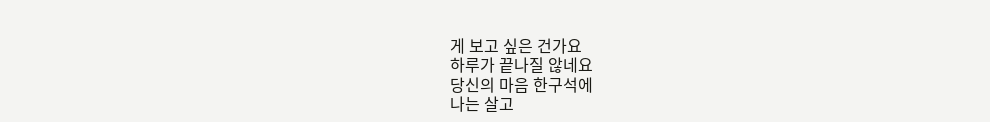게 보고 싶은 건가요
하루가 끝나질 않네요
당신의 마음 한구석에
나는 살고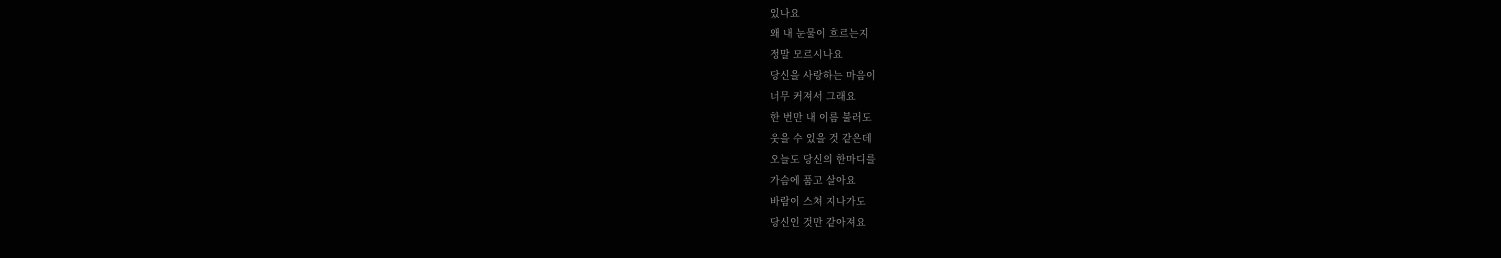있나요
왜 내 눈물이 흐르는지
정말 모르시나요
당신을 사랑하는 마음이
너무 커져서 그래요
한 번만 내 이름 불러도
웃을 수 있을 것 같은데
오늘도 당신의 한마디를
가슴에 품고 살아요
바람이 스쳐 지나가도
당신인 것만 같아져요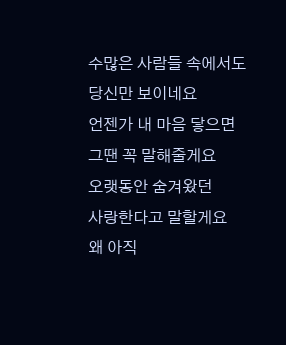수많은 사람들 속에서도
당신만 보이네요
언젠가 내 마음 닿으면
그땐 꼭 말해줄게요
오랫동안 숨겨왔던
사랑한다고 말할게요
왜 아직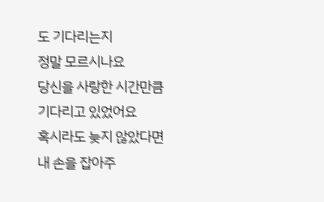도 기다리는지
정말 모르시나요
당신을 사랑한 시간만큼
기다리고 있었어요
혹시라도 늦지 않았다면
내 손을 잡아주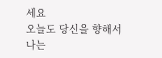세요
오늘도 당신을 향해서
나는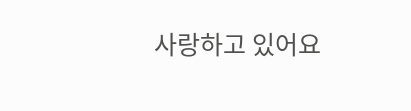사랑하고 있어요